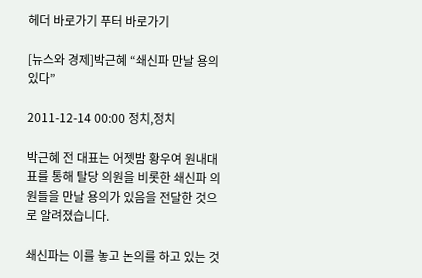헤더 바로가기 푸터 바로가기

[뉴스와 경제]박근혜 “쇄신파 만날 용의 있다”

2011-12-14 00:00 정치,정치

박근혜 전 대표는 어젯밤 황우여 원내대표를 통해 탈당 의원을 비롯한 쇄신파 의원들을 만날 용의가 있음을 전달한 것으로 알려졌습니다.

쇄신파는 이를 놓고 논의를 하고 있는 것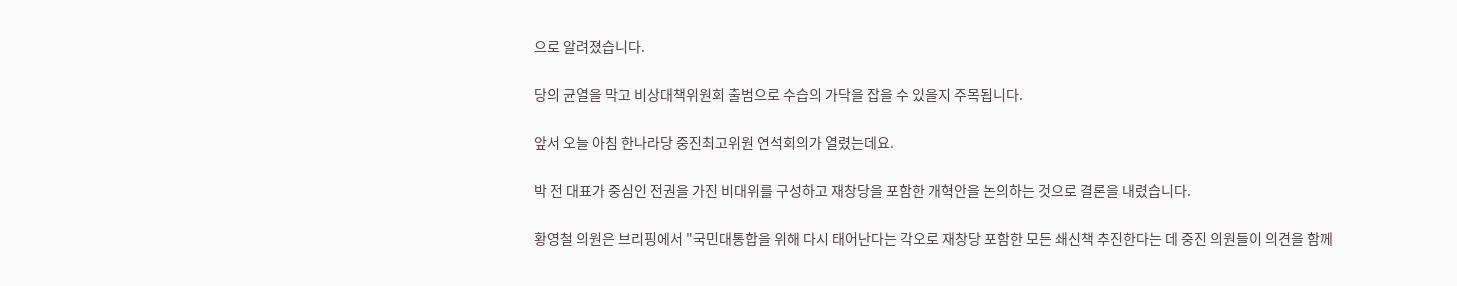으로 알려졌습니다.

당의 균열을 막고 비상대책위원회 출범으로 수습의 가닥을 잡을 수 있을지 주목됩니다.

앞서 오늘 아침 한나라당 중진최고위원 연석회의가 열렸는데요.

박 전 대표가 중심인 전권을 가진 비대위를 구성하고 재창당을 포함한 개혁안을 논의하는 것으로 결론을 내렸습니다.

황영철 의원은 브리핑에서 "국민대통합을 위해 다시 태어난다는 각오로 재창당 포함한 모든 쇄신책 추진한다는 데 중진 의원들이 의견을 함께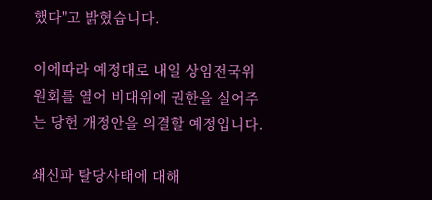했다"고 밝혔습니다.

이에따라 예정대로 내일 상임전국위원회를 열어 비대위에 권한을 실어주는 당헌 개정안을 의결할 예정입니다.

쇄신파 탈당사태에 대해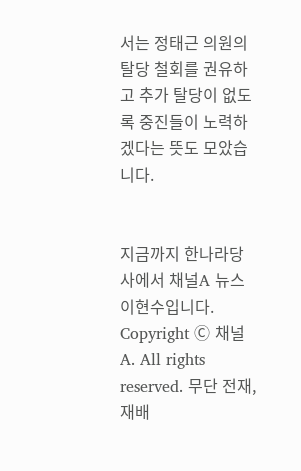서는 정태근 의원의 탈당 철회를 권유하고 추가 탈당이 없도록 중진들이 노력하겠다는 뜻도 모았습니다.


지금까지 한나라당사에서 채널A 뉴스 이현수입니다.
Copyright Ⓒ 채널A. All rights reserved. 무단 전재, 재배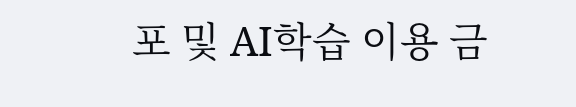포 및 AI학습 이용 금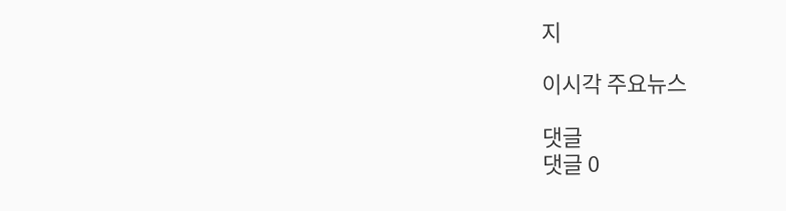지

이시각 주요뉴스

댓글
댓글 0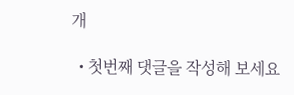개

  • 첫번째 댓글을 작성해 보세요